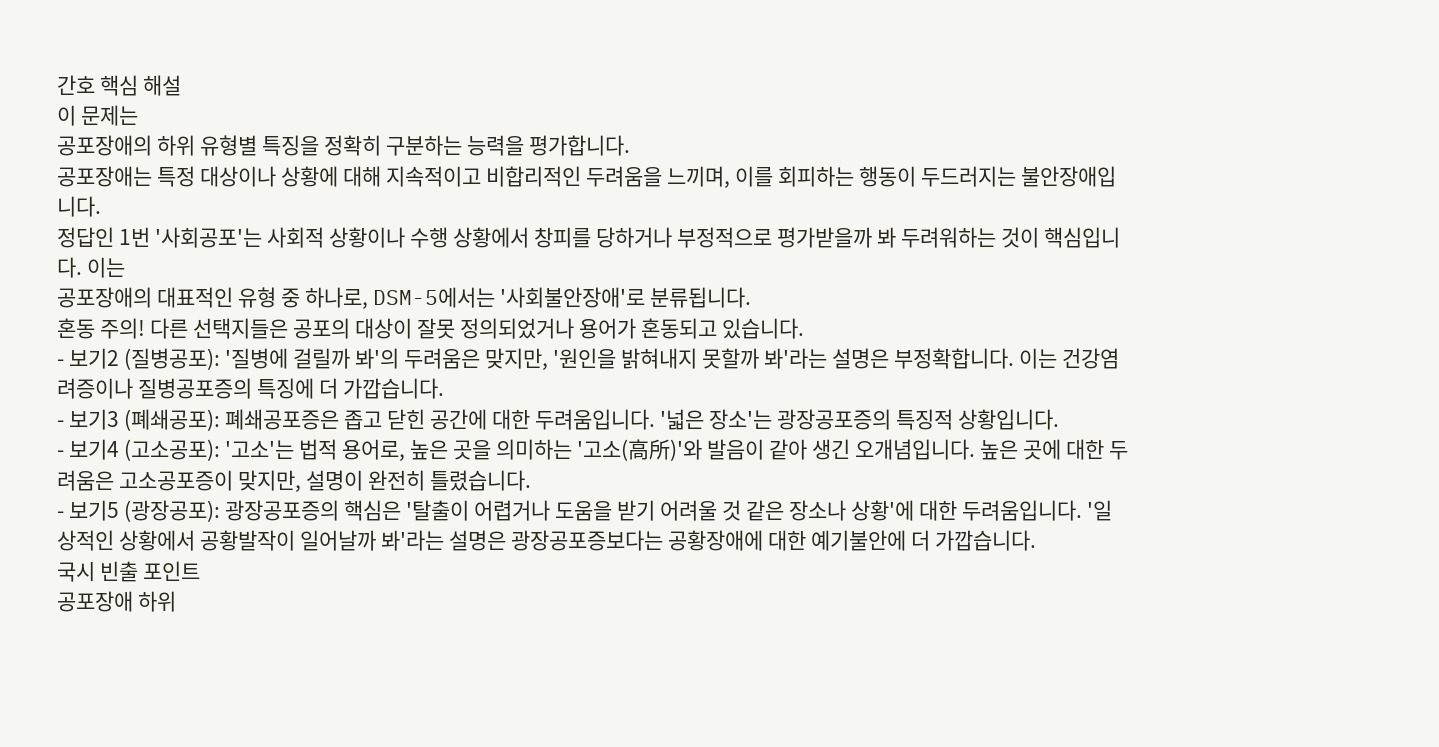간호 핵심 해설
이 문제는
공포장애의 하위 유형별 특징을 정확히 구분하는 능력을 평가합니다.
공포장애는 특정 대상이나 상황에 대해 지속적이고 비합리적인 두려움을 느끼며, 이를 회피하는 행동이 두드러지는 불안장애입니다.
정답인 1번 '사회공포'는 사회적 상황이나 수행 상황에서 창피를 당하거나 부정적으로 평가받을까 봐 두려워하는 것이 핵심입니다. 이는
공포장애의 대표적인 유형 중 하나로, DSM-5에서는 '사회불안장애'로 분류됩니다.
혼동 주의! 다른 선택지들은 공포의 대상이 잘못 정의되었거나 용어가 혼동되고 있습니다.
- 보기2 (질병공포): '질병에 걸릴까 봐'의 두려움은 맞지만, '원인을 밝혀내지 못할까 봐'라는 설명은 부정확합니다. 이는 건강염려증이나 질병공포증의 특징에 더 가깝습니다.
- 보기3 (폐쇄공포): 폐쇄공포증은 좁고 닫힌 공간에 대한 두려움입니다. '넓은 장소'는 광장공포증의 특징적 상황입니다.
- 보기4 (고소공포): '고소'는 법적 용어로, 높은 곳을 의미하는 '고소(高所)'와 발음이 같아 생긴 오개념입니다. 높은 곳에 대한 두려움은 고소공포증이 맞지만, 설명이 완전히 틀렸습니다.
- 보기5 (광장공포): 광장공포증의 핵심은 '탈출이 어렵거나 도움을 받기 어려울 것 같은 장소나 상황'에 대한 두려움입니다. '일상적인 상황에서 공황발작이 일어날까 봐'라는 설명은 광장공포증보다는 공황장애에 대한 예기불안에 더 가깝습니다.
국시 빈출 포인트
공포장애 하위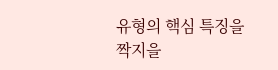유형의 핵심 특징을 짝지을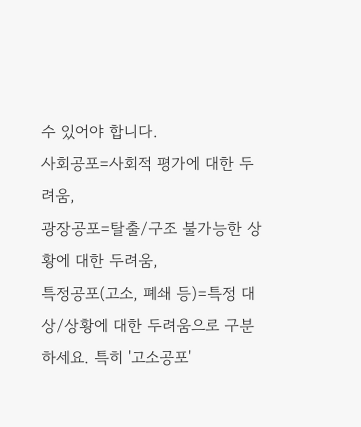수 있어야 합니다.
사회공포=사회적 평가에 대한 두려움,
광장공포=탈출/구조 불가능한 상황에 대한 두려움,
특정공포(고소, 폐쇄 등)=특정 대상/상황에 대한 두려움으로 구분하세요. 특히 '고소공포'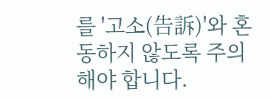를 '고소(告訴)'와 혼동하지 않도록 주의해야 합니다.